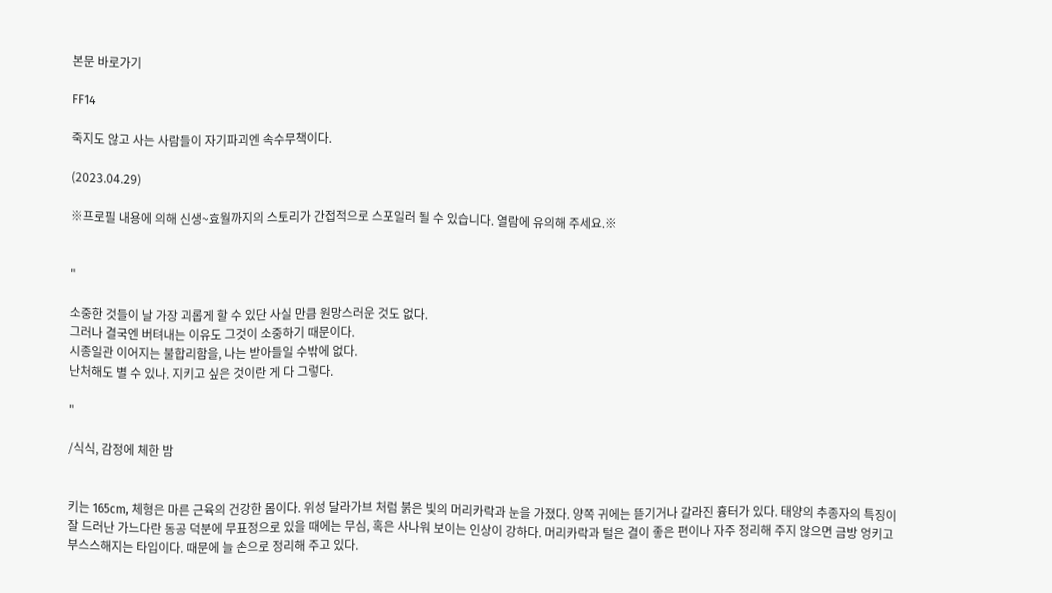본문 바로가기

FF14

죽지도 않고 사는 사람들이 자기파괴엔 속수무책이다.

(2023.04.29)

※프로필 내용에 의해 신생~효월까지의 스토리가 간접적으로 스포일러 될 수 있습니다. 열람에 유의해 주세요.※


"

소중한 것들이 날 가장 괴롭게 할 수 있단 사실 만큼 원망스러운 것도 없다.
그러나 결국엔 버텨내는 이유도 그것이 소중하기 때문이다.
시종일관 이어지는 불합리함을, 나는 받아들일 수밖에 없다.
난처해도 별 수 있나. 지키고 싶은 것이란 게 다 그렇다.

"

/식식, 감정에 체한 밤


키는 165cm, 체형은 마른 근육의 건강한 몸이다. 위성 달라가브 처럼 붉은 빛의 머리카락과 눈을 가졌다. 양쪽 귀에는 뜯기거나 갈라진 흉터가 있다. 태양의 추종자의 특징이 잘 드러난 가느다란 동공 덕분에 무표정으로 있을 때에는 무심, 혹은 사나워 보이는 인상이 강하다. 머리카락과 털은 결이 좋은 편이나 자주 정리해 주지 않으면 금방 엉키고 부스스해지는 타입이다. 때문에 늘 손으로 정리해 주고 있다.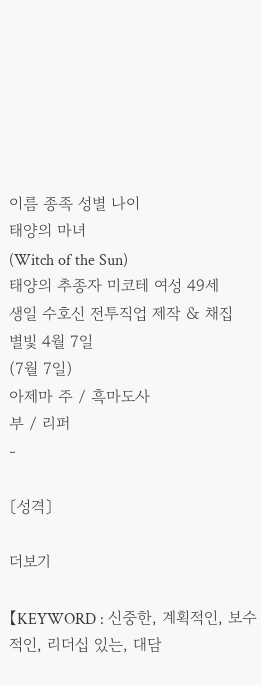이름 종족 성별 나이
태양의 마녀
(Witch of the Sun)
태양의 추종자 미코테 여성 49세
생일 수호신 전투직업 제작 & 채집
별빛 4월 7일
(7월 7일)
아제마 주 / 흑마도사
부 / 리퍼
-

〔성격〕

더보기

【KEYWORD : 신중한, 계획적인, 보수적인, 리더십 있는, 대담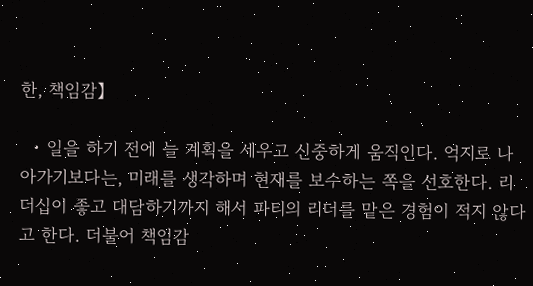한, 책임감】

  • 일을 하기 전에 늘 계획을 세우고 신중하게 움직인다. 억지로 나아가기보다는, 미래를 생각하며 현재를 보수하는 쪽을 선호한다. 리더십이 좋고 대담하기까지 해서 파티의 리더를 맡은 경험이 적지 않다고 한다. 더불어 책임감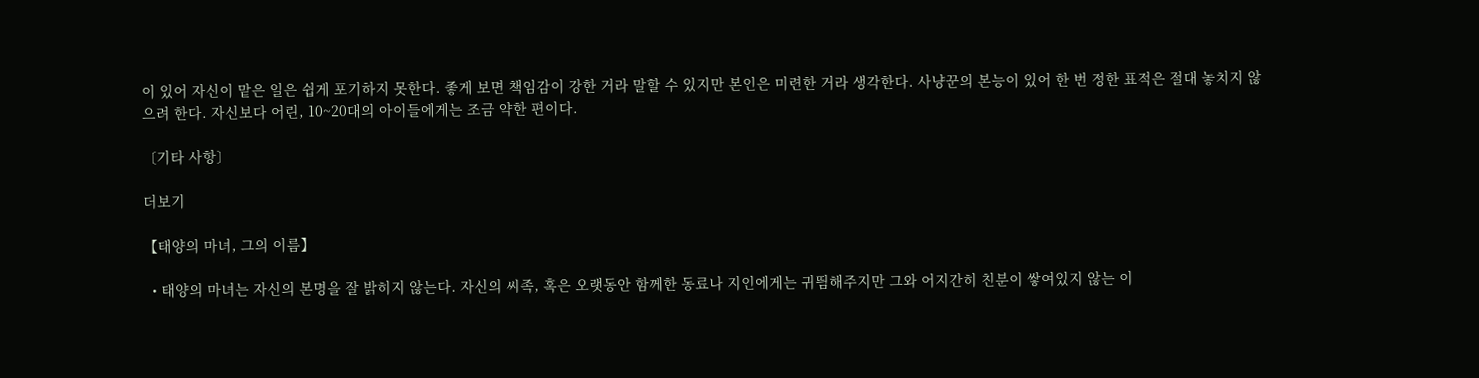이 있어 자신이 맡은 일은 쉽게 포기하지 못한다. 좋게 보면 책임감이 강한 거라 말할 수 있지만 본인은 미련한 거라 생각한다. 사냥꾼의 본능이 있어 한 번 정한 표적은 절대 놓치지 않으려 한다. 자신보다 어린, 10~20대의 아이들에게는 조금 약한 편이다.

〔기타 사항〕

더보기

【태양의 마녀, 그의 이름】

  • 태양의 마녀는 자신의 본명을 잘 밝히지 않는다. 자신의 씨족, 혹은 오랫동안 함께한 동료나 지인에게는 귀띔해주지만 그와 어지간히 친분이 쌓여있지 않는 이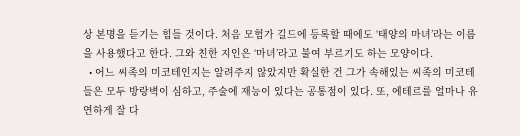상 본명을 듣기는 힘들 것이다. 처음 모험가 길드에 등록할 때에도 ‘태양의 마녀’라는 이름을 사용했다고 한다. 그와 친한 지인은 ‘마녀’라고 불여 부르기도 하는 모양이다.
  • 어느 씨족의 미코테인지는 알려주지 않았지만 확실한 건 그가 속해있는 씨족의 미코테들은 모두 방랑벽이 심하고, 주술에 재능이 있다는 공통점이 있다. 또, 에테르를 얼마나 유연하게 잘 다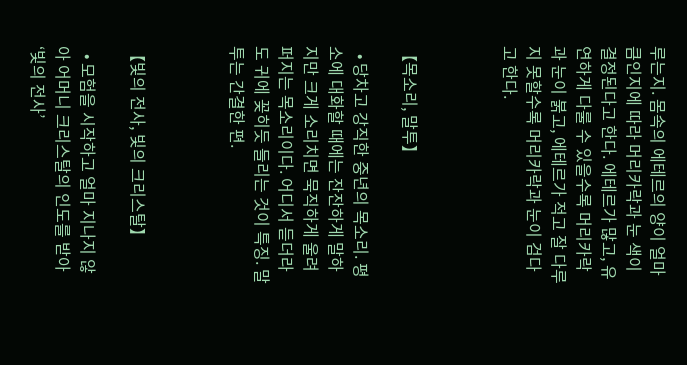루는지. 몸속의 에테르의 양이 얼마큼인지에 따라 머리카락과 눈 색이 결정된다고 한다. 에테르가 많고, 유연하게 다룰 수 있을수록 머리카락과 눈이 붉고, 에테르가 적고 잘 다루지 못할수록 머리카락과 눈이 검다고 한다.



【목소리, 말투】

  • 당차고 강직한 중년의 목소리. 평소에 대화할 때에는 잔잔하게 말하지만 크게 소리치면 묵직하게 울려 퍼지는 목소리이다. 어디서 듣더라도 귀에 꽂히듯 들리는 것이 특징. 말투는 간결한 편.



【빛의 전사, 빛의 크리스탈】

  • 모험을 시작하고 얼마 지나지 않아 어머니 크리스탈의 인도를 받아 ‘빛의 전사’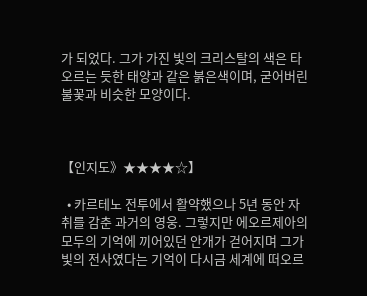가 되었다. 그가 가진 빛의 크리스탈의 색은 타오르는 듯한 태양과 같은 붉은색이며, 굳어버린 불꽃과 비슷한 모양이다.



【인지도》★★★★☆】

  • 카르테노 전투에서 활약했으나 5년 동안 자취를 감춘 과거의 영웅. 그렇지만 에오르제아의 모두의 기억에 끼어있던 안개가 걷어지며 그가 빛의 전사였다는 기억이 다시금 세계에 떠오르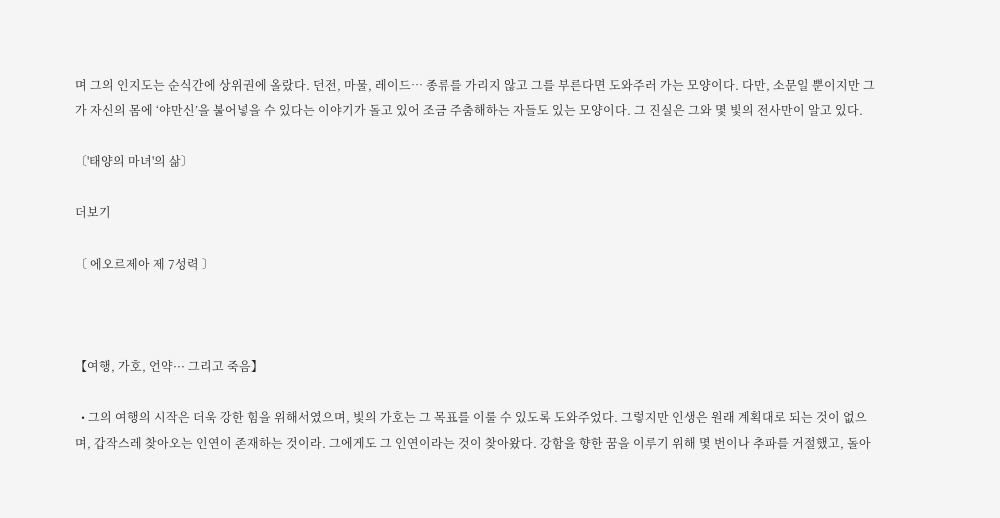며 그의 인지도는 순식간에 상위권에 올랐다. 던전, 마물, 레이드… 종류를 가리지 않고 그를 부른다면 도와주러 가는 모양이다. 다만, 소문일 뿐이지만 그가 자신의 몸에 ‘야만신’을 불어넣을 수 있다는 이야기가 돌고 있어 조금 주춤해하는 자들도 있는 모양이다. 그 진실은 그와 몇 빛의 전사만이 알고 있다.

〔'태양의 마녀'의 삶〕

더보기

〔 에오르제아 제 7성력 〕



【여행, 가호, 언약··· 그리고 죽음】

  • 그의 여행의 시작은 더욱 강한 힘을 위해서였으며, 빛의 가호는 그 목표를 이룰 수 있도록 도와주었다. 그렇지만 인생은 원래 계획대로 되는 것이 없으며, 갑작스레 찾아오는 인연이 존재하는 것이라. 그에게도 그 인연이라는 것이 찾아왔다. 강함을 향한 꿈을 이루기 위해 몇 번이나 추파를 거절했고, 돌아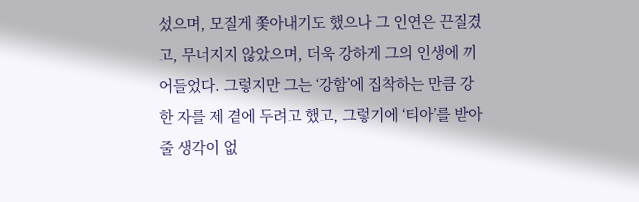섰으며, 모질게 쫓아내기도 했으나 그 인연은 끈질겼고, 무너지지 않았으며, 더욱 강하게 그의 인생에 끼어들었다. 그렇지만 그는 ‘강함’에 집착하는 만큼 강한 자를 제 곁에 두려고 했고, 그렇기에 ‘티아’를 받아줄 생각이 없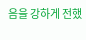음을 강하게 전했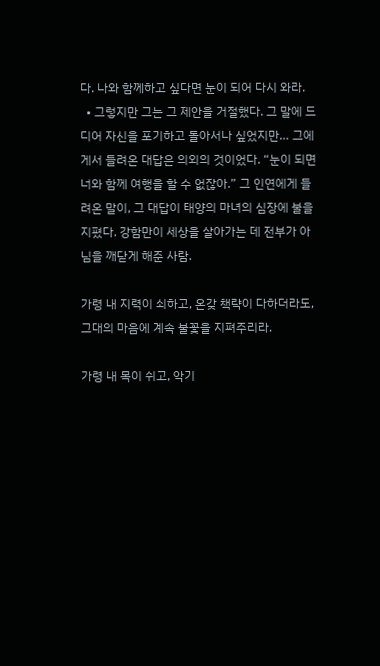다. 나와 함께하고 싶다면 눈이 되어 다시 와라.
  • 그렇지만 그는 그 제안을 거절했다. 그 말에 드디어 자신을 포기하고 돌아서나 싶었지만… 그에게서 들려온 대답은 의외의 것이었다. “눈이 되면 너와 함께 여행을 할 수 없잖아.” 그 인연에게 들려온 말이, 그 대답이 태양의 마녀의 심장에 불을 지폈다. 강함만이 세상을 살아가는 데 전부가 아님을 깨닫게 해준 사람.

가령 내 지력이 쇠하고, 온갖 책략이 다하더라도, 그대의 마음에 계속 불꽃을 지펴주리라.

가령 내 목이 쉬고, 악기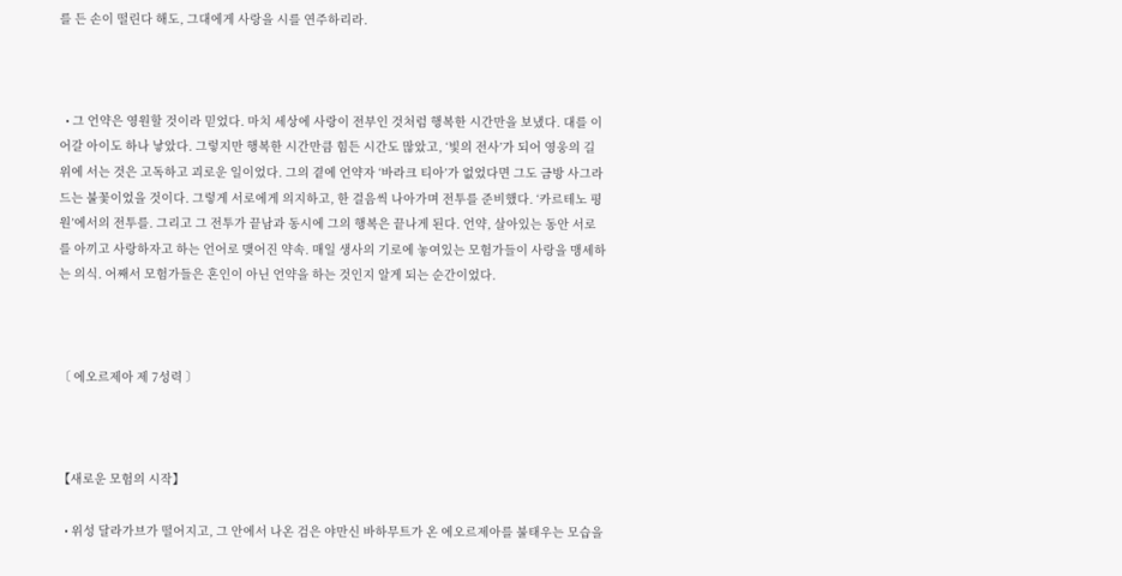를 든 손이 떨린다 해도, 그대에게 사랑을 시를 연주하리라.



  • 그 언약은 영원할 것이라 믿었다. 마치 세상에 사랑이 전부인 것처럼 행복한 시간만을 보냈다. 대를 이어갈 아이도 하나 낳았다. 그렇지만 행복한 시간만큼 힘든 시간도 많았고, ‘빛의 전사’가 되어 영웅의 길 위에 서는 것은 고독하고 괴로운 일이었다. 그의 곁에 언약자 ‘바라크 티아’가 없었다면 그도 금방 사그라드는 불꽃이었을 것이다. 그렇게 서로에게 의지하고, 한 걸음씩 나아가며 전투를 준비했다. ‘카르테노 평원’에서의 전투를. 그리고 그 전투가 끝남과 동시에 그의 행복은 끝나게 된다. 언약, 살아있는 동안 서로를 아끼고 사랑하자고 하는 언어로 맺어진 약속. 매일 생사의 기로에 놓여있는 모험가들이 사랑을 맹세하는 의식. 어째서 모험가들은 혼인이 아닌 언약을 하는 것인지 알게 되는 순간이었다.



〔 에오르제아 제 7성력 〕



【새로운 모험의 시작】

  • 위성 달라가브가 떨어지고, 그 안에서 나온 검은 야만신 바하무트가 온 에오르제아를 불태우는 모습을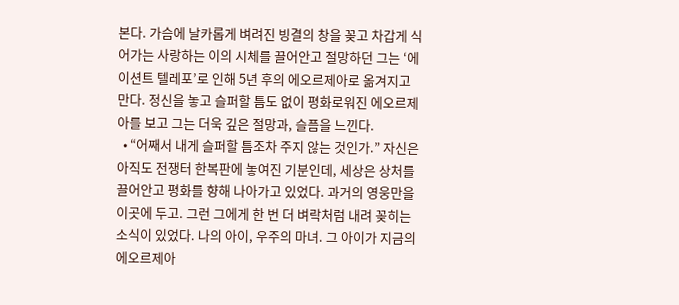본다. 가슴에 날카롭게 벼려진 빙결의 창을 꽂고 차갑게 식어가는 사랑하는 이의 시체를 끌어안고 절망하던 그는 ‘에이션트 텔레포’로 인해 5년 후의 에오르제아로 옮겨지고 만다. 정신을 놓고 슬퍼할 틈도 없이 평화로워진 에오르제아를 보고 그는 더욱 깊은 절망과, 슬픔을 느낀다.
  • “어째서 내게 슬퍼할 틈조차 주지 않는 것인가.” 자신은 아직도 전쟁터 한복판에 놓여진 기분인데, 세상은 상처를 끌어안고 평화를 향해 나아가고 있었다. 과거의 영웅만을 이곳에 두고. 그런 그에게 한 번 더 벼락처럼 내려 꽂히는 소식이 있었다. 나의 아이, 우주의 마녀. 그 아이가 지금의 에오르제아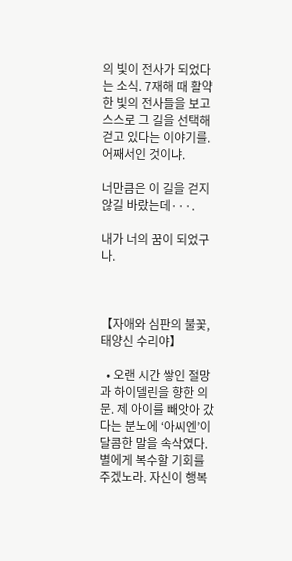의 빛이 전사가 되었다는 소식. 7재해 때 활약한 빛의 전사들을 보고 스스로 그 길을 선택해 걷고 있다는 이야기를. 어째서인 것이냐.

너만큼은 이 길을 걷지 않길 바랐는데···.

내가 너의 꿈이 되었구나.



【자애와 심판의 불꽃, 태양신 수리야】

  • 오랜 시간 쌓인 절망과 하이델린을 향한 의문. 제 아이를 빼앗아 갔다는 분노에 ‘아씨엔’이 달콤한 말을 속삭였다. 별에게 복수할 기회를 주겠노라. 자신이 행복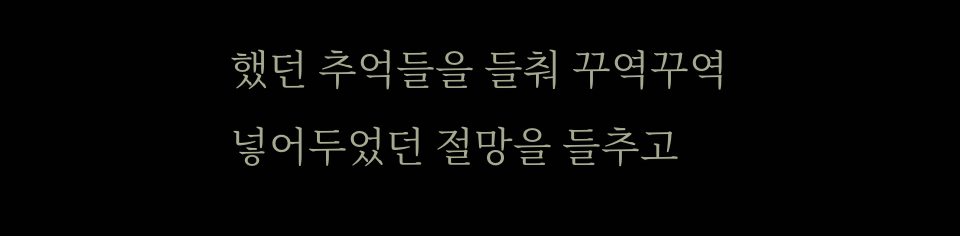했던 추억들을 들춰 꾸역꾸역 넣어두었던 절망을 들추고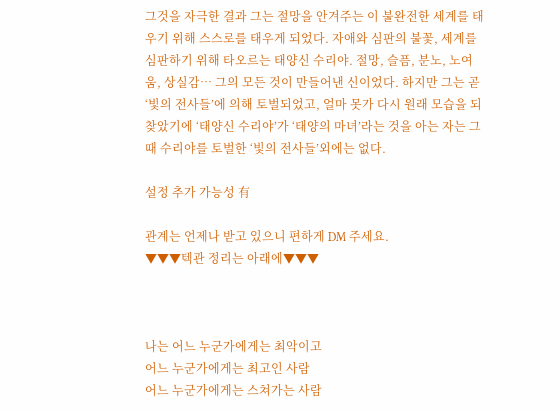그것을 자극한 결과 그는 절망을 안겨주는 이 불완전한 세계를 태우기 위해 스스로를 태우게 되었다. 자애와 심판의 불꽃, 세계를 심판하기 위해 타오르는 태양신 수리야. 절망, 슬픔, 분노, 노여움, 상실감… 그의 모든 것이 만들어낸 신이었다. 하지만 그는 곧 ‘빛의 전사들’에 의해 토벌되었고, 얼마 못가 다시 원래 모습을 되찾았기에 ‘태양신 수리야’가 ‘태양의 마녀’라는 것을 아는 자는 그때 수리야를 토벌한 ‘빛의 전사들’외에는 없다.

설정 추가 가능성 有

관계는 언제나 받고 있으니 편하게 DM 주세요.
▼▼▼텍관 정리는 아래에▼▼▼



나는 어느 누군가에게는 최악이고
어느 누군가에게는 최고인 사람
어느 누군가에게는 스쳐가는 사람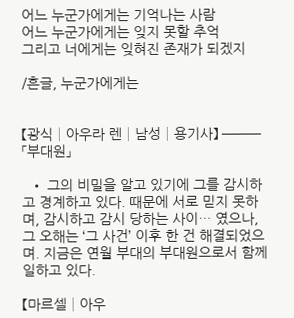어느 누군가에게는 기억나는 사람
어느 누군가에게는 잊지 못할 추억
그리고 너에게는 잊혀진 존재가 되겠지

/흔글, 누군가에게는


【광식│아우라 렌│남성│용기사】 ─── 「부대원」

  • 그의 비밀을 알고 있기에 그를 감시하고 경계하고 있다. 때문에 서로 믿지 못하며, 감시하고 감시 당하는 사이… 였으나, 그 오해는 ‘그 사건’ 이후 한 건 해결되었으며. 지금은 연월 부대의 부대원으로서 함께 일하고 있다.

【마르셀│아우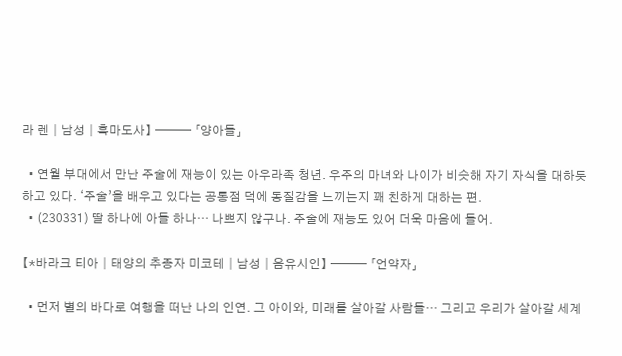라 렌│남성│흑마도사】 ─── 「양아들」

  • 연월 부대에서 만난 주술에 재능이 있는 아우라족 청년. 우주의 마녀와 나이가 비슷해 자기 자식을 대하듯 하고 있다. ‘주술’을 배우고 있다는 공통점 덕에 동질감을 느끼는지 꽤 친하게 대하는 편.
  • (230331) 딸 하나에 아들 하나… 나쁘지 않구나. 주술에 재능도 있어 더욱 마음에 들어.

【*바라크 티아│태양의 추종자 미코테│남성│음유시인】 ─── 「언약자」

  • 먼저 별의 바다로 여행을 떠난 나의 인연. 그 아이와, 미래를 살아갈 사람들… 그리고 우리가 살아갈 세계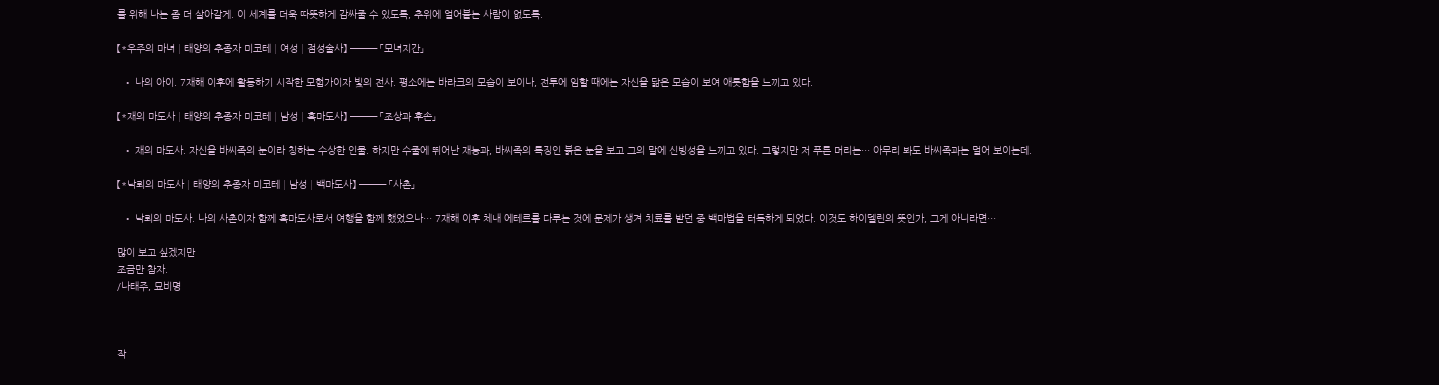를 위해 나는 좀 더 살아갈게. 이 세계를 더욱 따뜻하게 감싸줄 수 있도록, 추위에 얼어붙는 사람이 없도록.

【*우주의 마녀│태양의 추종자 미코테│여성│점성술사】 ─── 「모녀지간」

  • 나의 아이. 7재해 이후에 활동하기 시작한 모험가이자 빛의 전사. 평소에는 바라크의 모습이 보이나, 전투에 임할 때에는 자신을 닮은 모습이 보여 애틋함을 느끼고 있다.

【*재의 마도사│태양의 추종자 미코테│남성│흑마도사】 ─── 「조상과 후손」

  • 재의 마도사. 자신을 바씨족의 눈이라 칭하는 수상한 인물. 하지만 수줄에 뛰어난 재능과, 바씨족의 특징인 붉은 눈을 보고 그의 말에 신빙성을 느끼고 있다. 그렇지만 저 푸른 머리는… 아무리 봐도 바씨족과는 멀어 보이는데.

【*낙뢰의 마도사│태양의 추종자 미코테│남성│백마도사】 ─── 「사촌」

  • 낙뢰의 마도사. 나의 사촌이자 함께 흑마도사로서 여행을 함께 했었으나… 7재해 이후 체내 에테르를 다루는 것에 문제가 생겨 치료를 받던 중 백마법을 터득하게 되었다. 이것도 하이델린의 뜻인가, 그게 아니라면…

많이 보고 싶겠지만
조금만 참자.
/나태주, 묘비명



작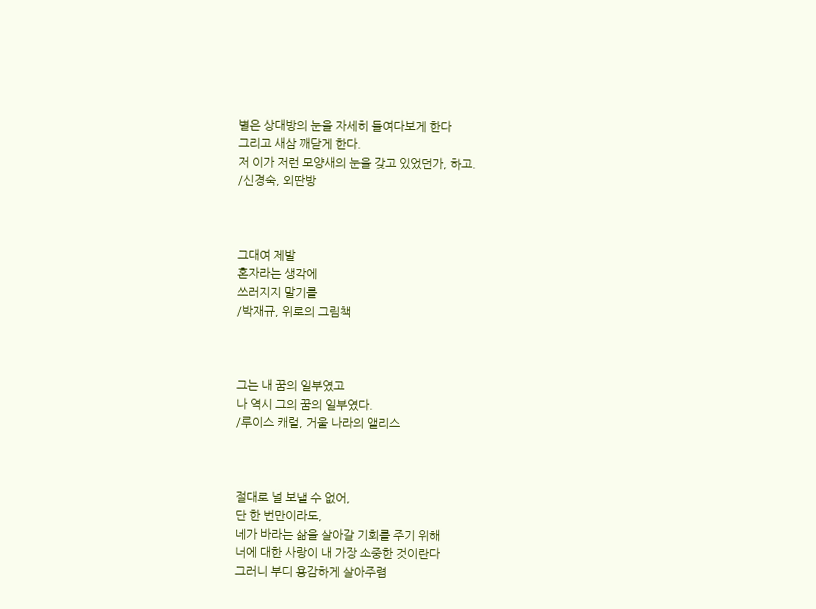별은 상대방의 눈을 자세히 들여다보게 한다
그리고 새삼 깨닫게 한다.
저 이가 저런 모양새의 눈을 갖고 있었던가, 하고.
/신경숙, 외딴방



그대여 제발
혼자라는 생각에
쓰러지지 말기를
/박재규, 위로의 그림책



그는 내 꿈의 일부였고
나 역시 그의 꿈의 일부였다.
/루이스 캐럴, 거울 나라의 앨리스



절대로 널 보낼 수 없어,
단 한 번만이라도,
네가 바라는 삶을 살아갈 기회를 주기 위해
너에 대한 사랑이 내 가장 소중한 것이란다
그러니 부디 용감하게 살아주렴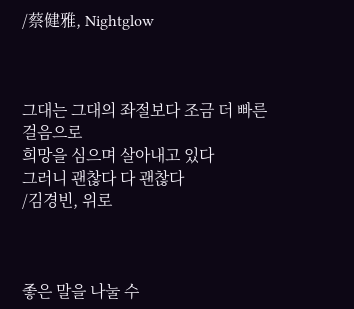/蔡健雅, Nightglow



그대는 그대의 좌절보다 조금 더 빠른 걸음으로
희망을 심으며 살아내고 있다
그러니 괜찮다 다 괜찮다
/김경빈, 위로



좋은 말을 나눌 수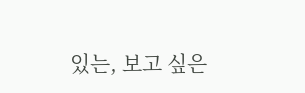있는, 보고 싶은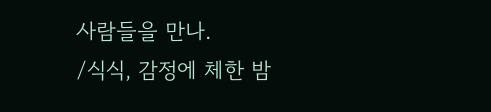사람들을 만나.
/식식, 감정에 체한 밤